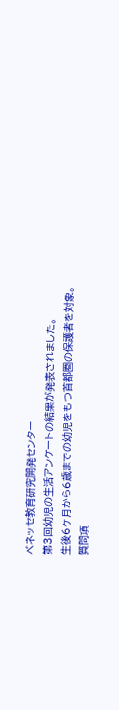ベネッセ教育研究開発センター
第3回幼児の生活アンケートの結果が発表されました。
生後6ヶ月から6歳までの幼児をもつ首都圏の保護者を対象。
質問項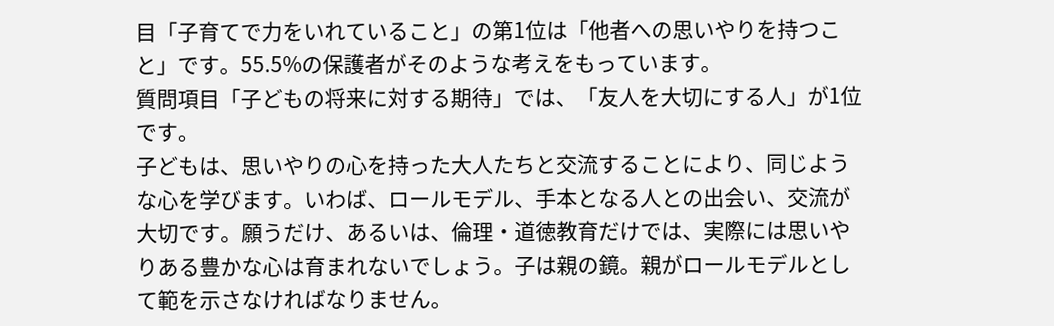目「子育てで力をいれていること」の第1位は「他者への思いやりを持つこと」です。55.5%の保護者がそのような考えをもっています。
質問項目「子どもの将来に対する期待」では、「友人を大切にする人」が1位です。
子どもは、思いやりの心を持った大人たちと交流することにより、同じような心を学びます。いわば、ロールモデル、手本となる人との出会い、交流が大切です。願うだけ、あるいは、倫理・道徳教育だけでは、実際には思いやりある豊かな心は育まれないでしょう。子は親の鏡。親がロールモデルとして範を示さなければなりません。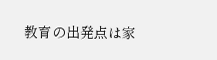教育の出発点は家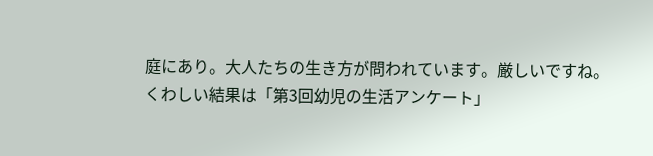庭にあり。大人たちの生き方が問われています。厳しいですね。
くわしい結果は「第3回幼児の生活アンケート」